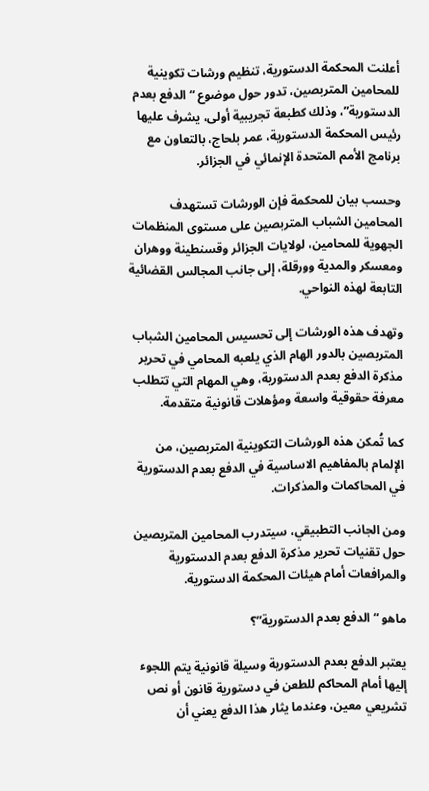أعلنت المحكمة الدستورية، تنظيم ورشات تكوينية للمحامين المتربصين، تدور حول موضوع “الدفع بعدم الدستورية”، وذلك كطبعة تجريبية أولى، يشرف عليها رئيس المحكمة الدستورية، عمر بلحاج، بالتعاون مع برنامج الأمم المتحدة الإنمائي في الجزائر.

وحسب بيان للمحكمة فإن الورشات تستهدف المحامين الشباب المتربصين على مستوى المنظمات الجهوية للمحامين، لولايات الجزائر وقسنطينة ووهران ومعسكر والمدية وورقلة، إلى جانب المجالس القضائية التابعة لهذه النواحي.

وتهدف هذه الورشات إلى تحسيس المحامين الشباب المتربصين بالدور الهام الذي يلعبه المحامي في تحرير مذكرة الدفع بعدم الدستورية، وهي المهام التي تتطلب معرفة حقوقية واسعة ومؤهلات قانونية متقدمة.

كما تُمكن هذه الورشات التكوينية المتربصين، من الإلمام بالمفاهيم الاساسية في الدفع بعدم الدستورية في المحاكمات والمذكرات.

ومن الجانب التطبيقي، سيتدرب المحامين المتربصين حول تقنيات تحرير مذكرة الدفع بعدم الدستورية والمرافعات أمام هيئات المحكمة الدستورية.

ماهو “الدفع بعدم الدستورية”؟

يعتبر الدفع بعدم الدستورية وسيلة قانونية يتم اللجوء إليها أمام المحاكم للطعن في دستورية قانون أو نص تشريعي معين، وعندما يثار هذا الدفع يعني أن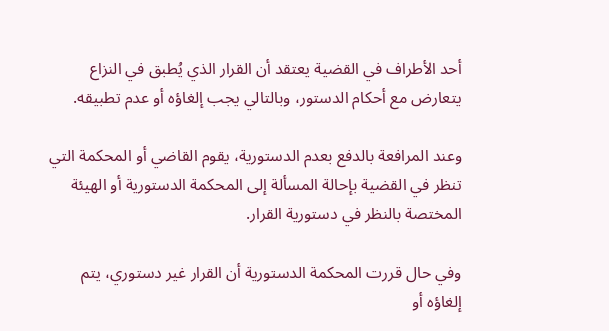أحد الأطراف في القضية يعتقد أن القرار الذي يُطبق في النزاع يتعارض مع أحكام الدستور، وبالتالي يجب إلغاؤه أو عدم تطبيقه.

وعند المرافعة بالدفع بعدم الدستورية، يقوم القاضي أو المحكمة التي تنظر في القضية بإحالة المسألة إلى المحكمة الدستورية أو الهيئة المختصة بالنظر في دستورية القرار.

وفي حال قررت المحكمة الدستورية أن القرار غير دستوري، يتم إلغاؤه أو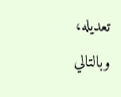تعديله، وبالتالي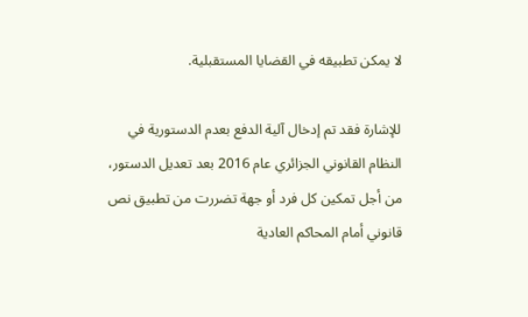لا يمكن تطبيقه في القضايا المستقبلية.

للإشارة فقد تم إدخال آلية الدفع بعدم الدستورية في  النظام القانوني الجزائري عام 2016 بعد تعديل الدستور، من أجل تمكين كل فرد أو جهة تضررت من تطبيق نص قانوني أمام المحاكم العادية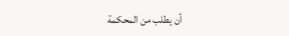أن يطلب من المحكمة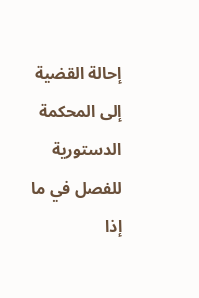إحالة القضية إلى المحكمة الدستورية للفصل في ما إذا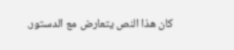كان هذا النص يتعارض مع الدستور.